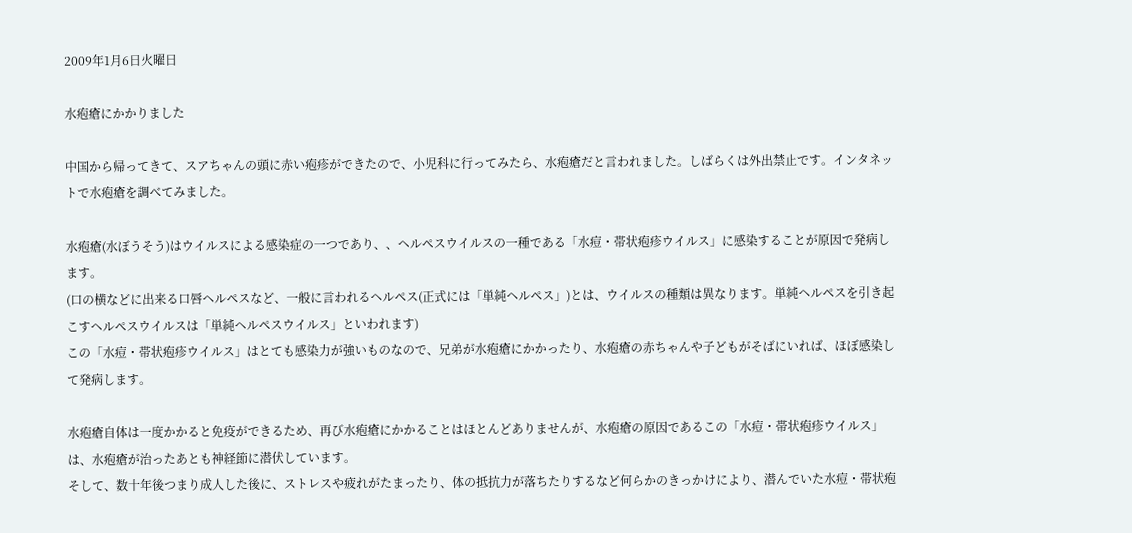2009年1月6日火曜日

水疱瘡にかかりました

中国から帰ってきて、スアちゃんの頭に赤い疱疹ができたので、小児科に行ってみたら、水疱瘡だと言われました。しばらくは外出禁止です。インタネットで水疱瘡を調べてみました。

水疱瘡(水ぼうそう)はウイルスによる感染症の一つであり、、ヘルペスウイルスの一種である「水痘・帯状疱疹ウイルス」に感染することが原因で発病します。
(口の横などに出来る口唇ヘルペスなど、一般に言われるヘルペス(正式には「単純ヘルペス」)とは、ウイルスの種類は異なります。単純ヘルペスを引き起こすヘルペスウイルスは「単純ヘルペスウイルス」といわれます)
この「水痘・帯状疱疹ウイルス」はとても感染力が強いものなので、兄弟が水疱瘡にかかったり、水疱瘡の赤ちゃんや子どもがそばにいれば、ほぼ感染して発病します。

水疱瘡自体は一度かかると免疫ができるため、再び水疱瘡にかかることはほとんどありませんが、水疱瘡の原因であるこの「水痘・帯状疱疹ウイルス」は、水疱瘡が治ったあとも神経節に潜伏しています。
そして、数十年後つまり成人した後に、ストレスや疲れがたまったり、体の抵抗力が落ちたりするなど何らかのきっかけにより、潜んでいた水痘・帯状疱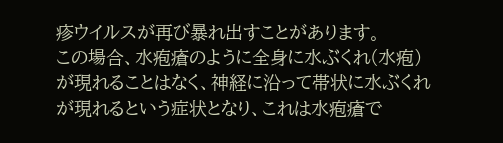疹ウイルスが再び暴れ出すことがあります。
この場合、水疱瘡のように全身に水ぶくれ(水疱)が現れることはなく、神経に沿って帯状に水ぶくれが現れるという症状となり、これは水疱瘡で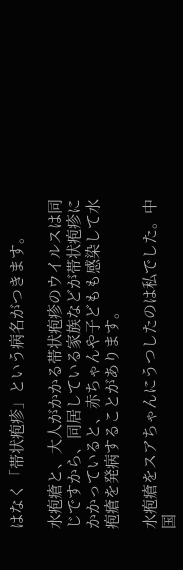はなく「帯状疱疹」という病名がつきます。

水疱瘡と、大人がかかる帯状疱疹のウイルスは同じですから、同居している家族などが帯状疱疹にかかっていると、赤ちゃんや子どもも感染して水疱瘡を発病することがあります。

水疱瘡をスアちゃんにうつしたのは私でした。中国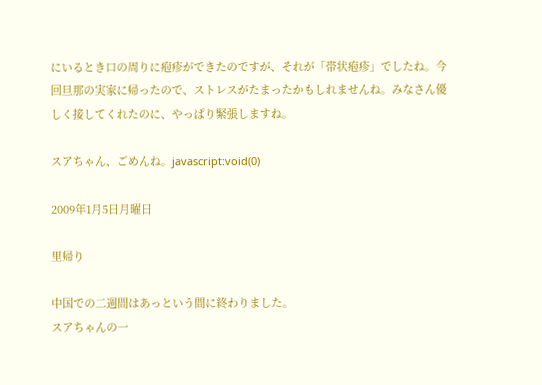にいるとき口の周りに疱疹ができたのですが、それが「帯状疱疹」でしたね。今回旦那の実家に帰ったので、ストレスがたまったかもしれませんね。みなさん優しく接してくれたのに、やっぱり緊張しますね。

スアちゃん、ごめんね。javascript:void(0)

2009年1月5日月曜日

里帰り

中国での二週間はあっという間に終わりました。
スアちゃんの一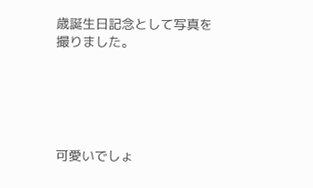歳誕生日記念として写真を撮りました。





可愛いでしょ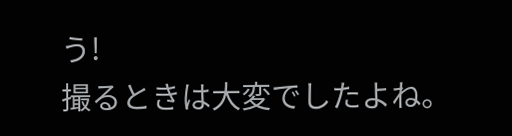う!
撮るときは大変でしたよね。